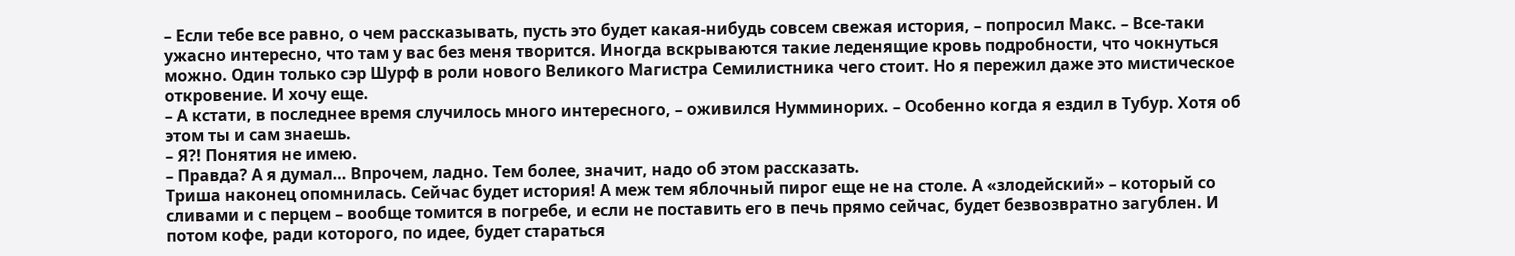– Если тебе все равно, о чем рассказывать, пусть это будет какая-нибудь совсем свежая история, – попросил Макс. – Все-таки ужасно интересно, что там у вас без меня творится. Иногда вскрываются такие леденящие кровь подробности, что чокнуться можно. Один только сэр Шурф в роли нового Великого Магистра Семилистника чего стоит. Но я пережил даже это мистическое откровение. И хочу еще.
– А кстати, в последнее время случилось много интересного, – оживился Нумминорих. – Особенно когда я ездил в Тубур. Хотя об этом ты и сам знаешь.
– Я?! Понятия не имею.
– Правда? А я думал… Впрочем, ладно. Тем более, значит, надо об этом рассказать.
Триша наконец опомнилась. Сейчас будет история! А меж тем яблочный пирог еще не на столе. А «злодейский» – который со сливами и с перцем – вообще томится в погребе, и если не поставить его в печь прямо сейчас, будет безвозвратно загублен. И потом кофе, ради которого, по идее, будет стараться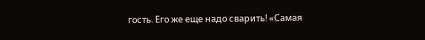гость. Его же еще надо сварить! «Самая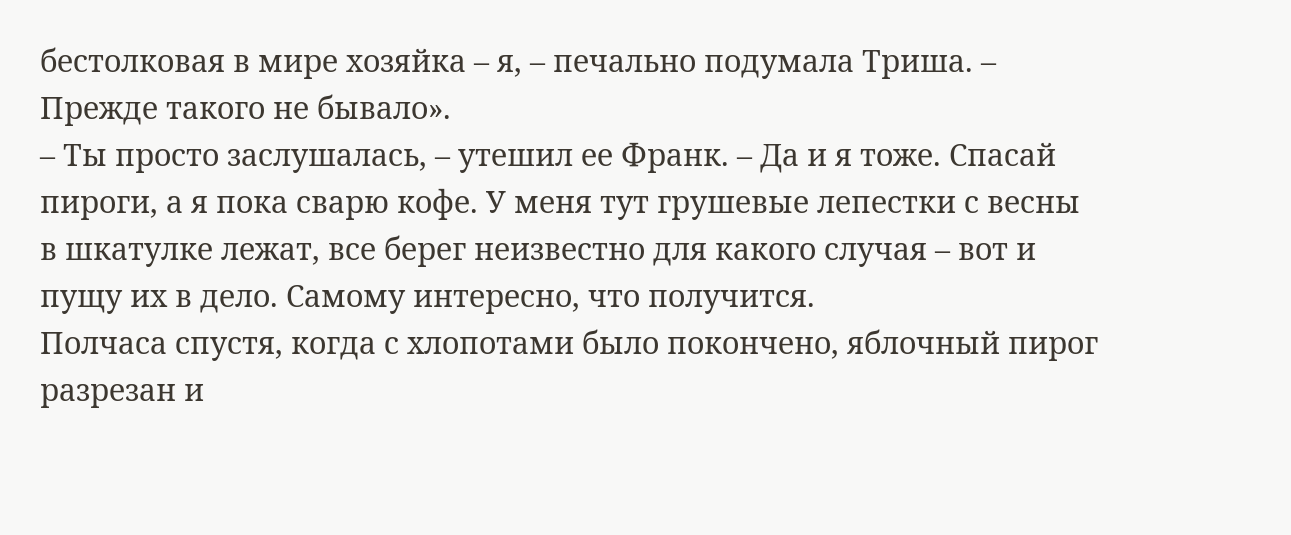бестолковая в мире хозяйка – я, – печально подумала Триша. – Прежде такого не бывало».
– Ты просто заслушалась, – утешил ее Франк. – Да и я тоже. Спасай пироги, а я пока сварю кофе. У меня тут грушевые лепестки с весны в шкатулке лежат, все берег неизвестно для какого случая – вот и пущу их в дело. Самому интересно, что получится.
Полчаса спустя, когда с хлопотами было покончено, яблочный пирог разрезан и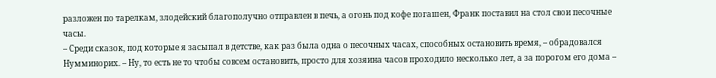разложен по тарелкам, злодейский благополучно отправлен в печь, а огонь под кофе погашен, Франк поставил на стол свои песочные часы.
– Среди сказок, под которые я засыпал в детстве, как раз была одна о песочных часах, способных остановить время, – обрадовался Нумминорих. – Ну, то есть не то чтобы совсем остановить, просто для хозяина часов проходило несколько лет, а за порогом его дома –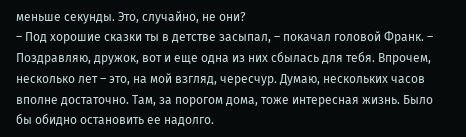меньше секунды. Это, случайно, не они?
– Под хорошие сказки ты в детстве засыпал, – покачал головой Франк. – Поздравляю, дружок, вот и еще одна из них сбылась для тебя. Впрочем, несколько лет – это, на мой взгляд, чересчур. Думаю, нескольких часов вполне достаточно. Там, за порогом дома, тоже интересная жизнь. Было бы обидно остановить ее надолго.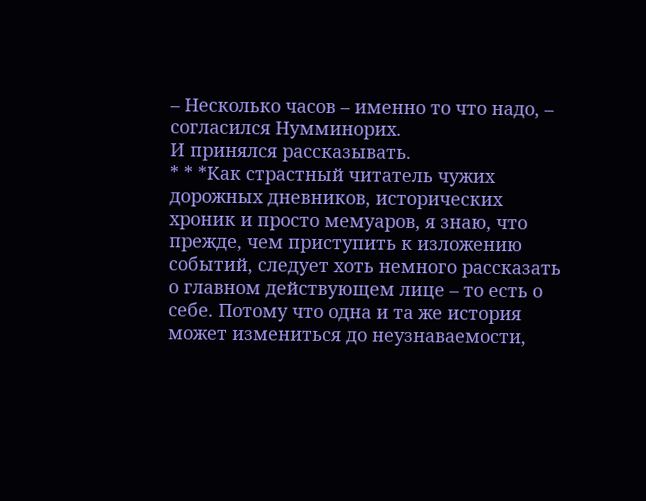– Несколько часов – именно то что надо, – согласился Нумминорих.
И принялся рассказывать.
* * *Как страстный читатель чужих дорожных дневников, исторических хроник и просто мемуаров, я знаю, что прежде, чем приступить к изложению событий, следует хоть немного рассказать о главном действующем лице – то есть о себе. Потому что одна и та же история может измениться до неузнаваемости,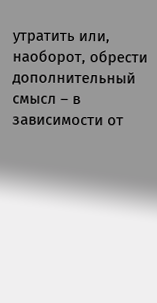утратить или, наоборот, обрести дополнительный смысл – в зависимости от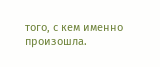того, с кем именно произошла.